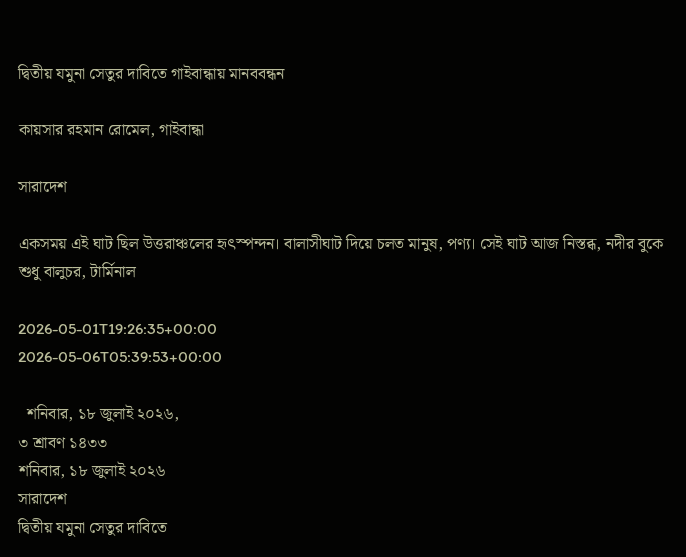দ্বিতীয় যমুনা সেতুর দাবিতে গাইবান্ধায় মানববন্ধন

কায়সার রহমান রোমেল, গাইবান্ধা

সারাদেশ

একসময় এই ঘাট ছিল উত্তরাঞ্চলের হৃৎস্পন্দন। বালাসীঘাট দিয়ে চলত মানুষ, পণ্য। সেই ঘাট আজ নিস্তব্ধ, নদীর বুকে শুধু বালুচর, টার্মিনাল

2026-05-01T19:26:35+00:00
2026-05-06T05:39:53+00:00

  শনিবার, ১৮ জুলাই ২০২৬,
৩ শ্রাবণ ১৪৩৩
শনিবার, ১৮ জুলাই ২০২৬
সারাদেশ
দ্বিতীয় যমুনা সেতুর দাবিতে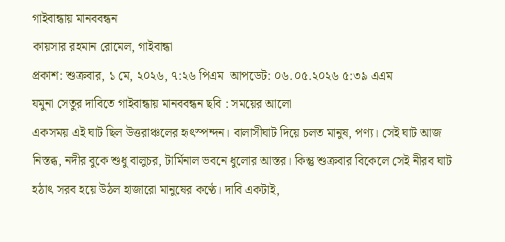গাইবান্ধায় মানববন্ধন
কায়সার রহমান রোমেল, গাইবান্ধা
প্রকাশ: শুক্রবার, ১ মে, ২০২৬, ৭:২৬ পিএম  আপডেট: ০৬.০৫.২০২৬ ৫:৩৯ এএম
যমুনা সেতুর দাবিতে গাইবান্ধায় মানববন্ধন ছবি : সময়ের আলো
একসময় এই ঘাট ছিল উত্তরাঞ্চলের হৃৎস্পন্দন। বালাসীঘাট দিয়ে চলত মানুষ, পণ্য। সেই ঘাট আজ নিস্তব্ধ, নদীর বুকে শুধু বালুচর, টার্মিনাল ভবনে ধুলোর আস্তর। কিন্তু শুক্রবার বিকেলে সেই নীরব ঘাট হঠাৎ সরব হয়ে উঠল হাজারো মানুষের কণ্ঠে। দাবি একটাই,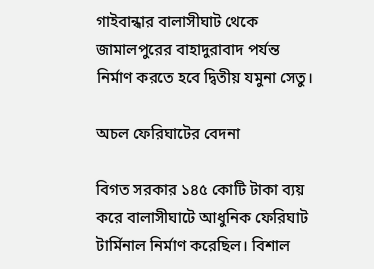গাইবান্ধার বালাসীঘাট থেকে জামালপুরের বাহাদুরাবাদ পর্যন্ত নির্মাণ করতে হবে দ্বিতীয় যমুনা সেতু।

অচল ফেরিঘাটের বেদনা

বিগত সরকার ১৪৫ কোটি টাকা ব্যয় করে বালাসীঘাটে আধুনিক ফেরিঘাট টার্মিনাল নির্মাণ করেছিল। বিশাল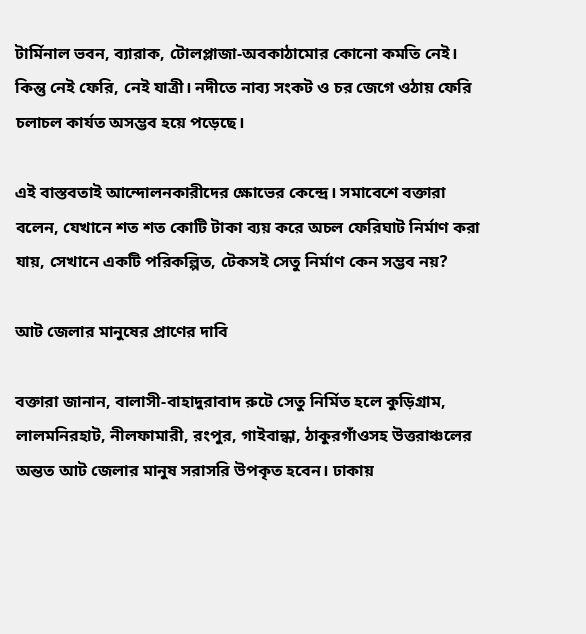টার্মিনাল ভবন, ব্যারাক, টোলপ্লাজা-অবকাঠামোর কোনো কমতি নেই। কিন্তু নেই ফেরি, নেই যাত্রী। নদীতে নাব্য সংকট ও চর জেগে ওঠায় ফেরি চলাচল কার্যত অসম্ভব হয়ে পড়েছে।

এই বাস্তবতাই আন্দোলনকারীদের ক্ষোভের কেন্দ্রে। সমাবেশে বক্তারা বলেন, যেখানে শত শত কোটি টাকা ব্যয় করে অচল ফেরিঘাট নির্মাণ করা যায়, সেখানে একটি পরিকল্পিত, টেকসই সেতু নির্মাণ কেন সম্ভব নয়?

আট জেলার মানুষের প্রাণের দাবি

বক্তারা জানান, বালাসী-বাহাদুরাবাদ রুটে সেতু নির্মিত হলে কুড়িগ্রাম, লালমনিরহাট, নীলফামারী, রংপুর, গাইবান্ধা, ঠাকুরগাঁওসহ উত্তরাঞ্চলের অন্তত আট জেলার মানুষ সরাসরি উপকৃত হবেন। ঢাকায়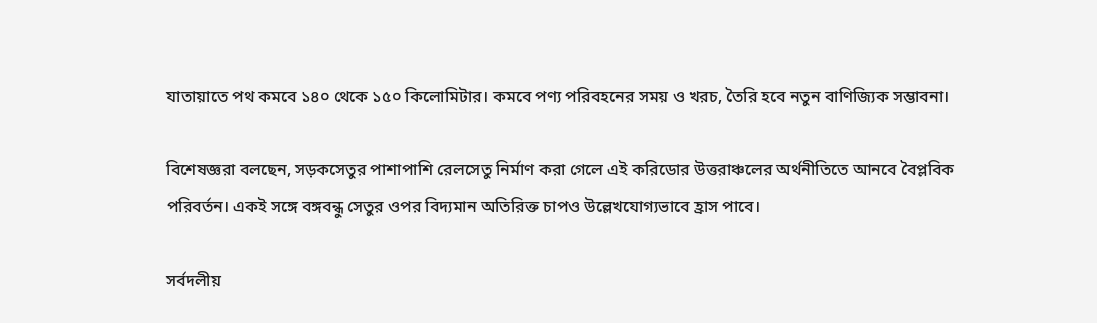যাতায়াতে পথ কমবে ১৪০ থেকে ১৫০ কিলোমিটার। কমবে পণ্য পরিবহনের সময় ও খরচ, তৈরি হবে নতুন বাণিজ্যিক সম্ভাবনা।

বিশেষজ্ঞরা বলছেন, সড়কসেতুর পাশাপাশি রেলসেতু নির্মাণ করা গেলে এই করিডোর উত্তরাঞ্চলের অর্থনীতিতে আনবে বৈপ্লবিক পরিবর্তন। একই সঙ্গে বঙ্গবন্ধু সেতুর ওপর বিদ্যমান অতিরিক্ত চাপও উল্লেখযোগ্যভাবে হ্রাস পাবে।

সর্বদলীয়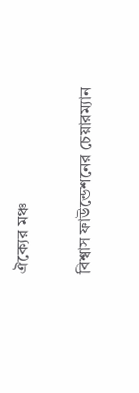ঐক্যের মঞ্চ

বিশ্বাস ফাউন্ডেশনের চেয়ারম্যান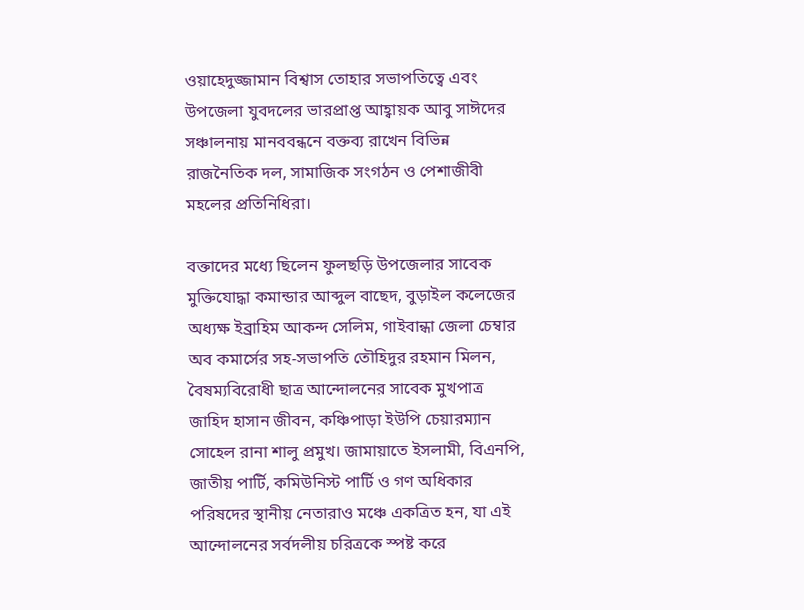ওয়াহেদুজ্জামান বিশ্বাস তোহার সভাপতিত্বে এবং উপজেলা যুবদলের ভারপ্রাপ্ত আহ্বায়ক আবু সাঈদের সঞ্চালনায় মানববন্ধনে বক্তব্য রাখেন বিভিন্ন রাজনৈতিক দল, সামাজিক সংগঠন ও পেশাজীবী মহলের প্রতিনিধিরা।

বক্তাদের মধ্যে ছিলেন ফুলছড়ি উপজেলার সাবেক মুক্তিযোদ্ধা কমান্ডার আব্দুল বাছেদ, বুড়াইল কলেজের অধ্যক্ষ ইব্রাহিম আকন্দ সেলিম, গাইবান্ধা জেলা চেম্বার অব কমার্সের সহ-সভাপতি তৌহিদুর রহমান মিলন, বৈষম্যবিরোধী ছাত্র আন্দোলনের সাবেক মুখপাত্র জাহিদ হাসান জীবন, কঞ্চিপাড়া ইউপি চেয়ারম্যান সোহেল রানা শালু প্রমুখ। জামায়াতে ইসলামী, বিএনপি, জাতীয় পার্টি, কমিউনিস্ট পার্টি ও গণ অধিকার পরিষদের স্থানীয় নেতারাও মঞ্চে একত্রিত হন, যা এই আন্দোলনের সর্বদলীয় চরিত্রকে স্পষ্ট করে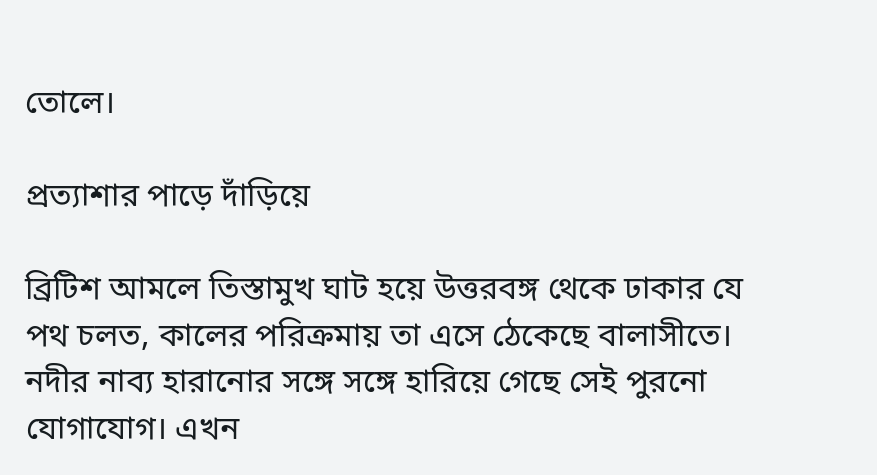তোলে।

প্রত্যাশার পাড়ে দাঁড়িয়ে

ব্রিটিশ আমলে তিস্তামুখ ঘাট হয়ে উত্তরবঙ্গ থেকে ঢাকার যে পথ চলত, কালের পরিক্রমায় তা এসে ঠেকেছে বালাসীতে। নদীর নাব্য হারানোর সঙ্গে সঙ্গে হারিয়ে গেছে সেই পুরনো যোগাযোগ। এখন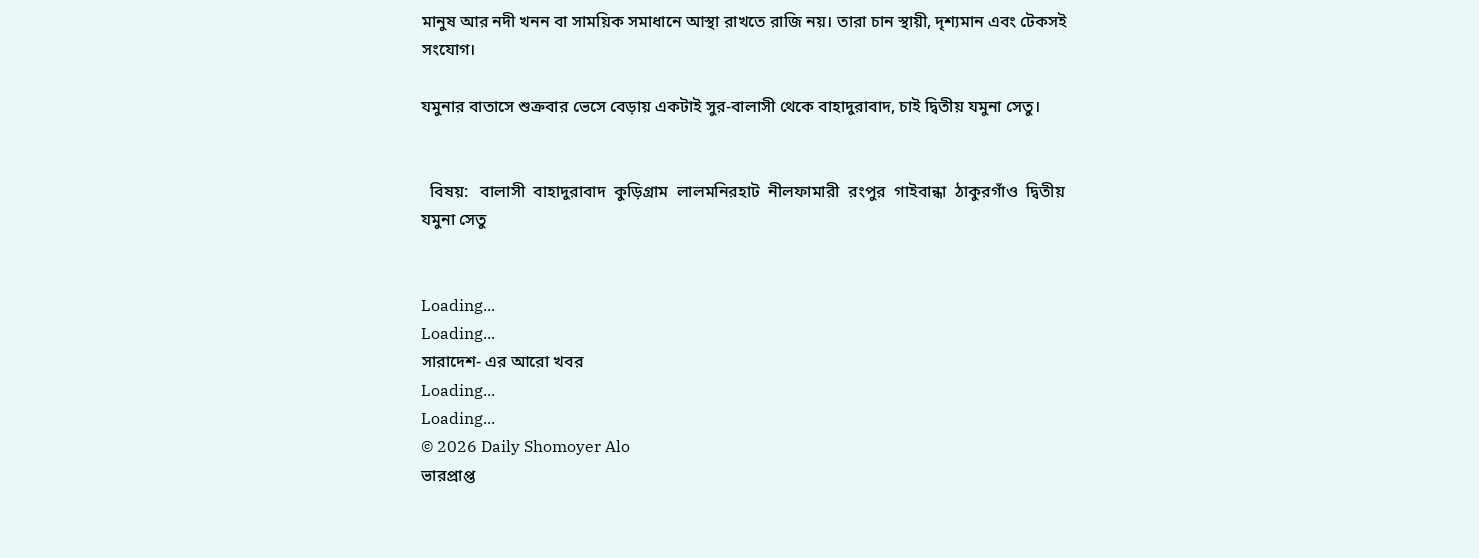মানুষ আর নদী খনন বা সাময়িক সমাধানে আস্থা রাখতে রাজি নয়। তারা চান স্থায়ী, দৃশ্যমান এবং টেকসই সংযোগ।

যমুনার বাতাসে শুক্রবার ভেসে বেড়ায় একটাই সুর-বালাসী থেকে বাহাদুরাবাদ, চাই দ্বিতীয় যমুনা সেতু।


  বিষয়:   বালাসী  বাহাদুরাবাদ  কুড়িগ্রাম  লালমনিরহাট  নীলফামারী  রংপুর  গাইবান্ধা  ঠাকুরগাঁও  দ্বিতীয় যমুনা সেতু


Loading...
Loading...
সারাদেশ- এর আরো খবর
Loading...
Loading...
© 2026 Daily Shomoyer Alo
ভারপ্রাপ্ত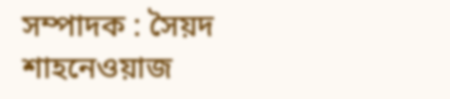সম্পাদক : সৈয়দ শাহনেওয়াজ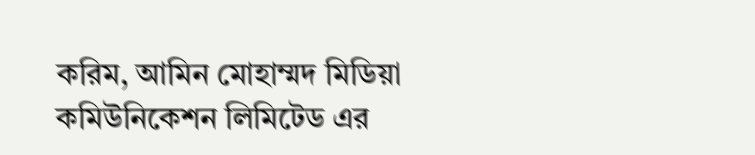করিম, আমিন মোহাম্মদ মিডিয়া কমিউনিকেশন লিমিটেড এর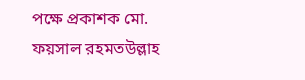পক্ষে প্রকাশক মো. ফয়সাল রহমতউল্লাহ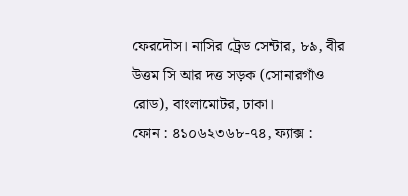ফেরদৌস। নাসির ট্রেড সেন্টার, ৮৯, বীর উত্তম সি আর দত্ত সড়ক (সোনারগাঁও রোড), বাংলামোটর, ঢাকা।
ফোন : ৪১০৬২৩৬৮-৭৪, ফ্যাক্স :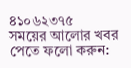৪১০৬২৩৭৫
সময়ের আলোর খবর পেতে ফলো করুন: